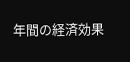年間の経済効果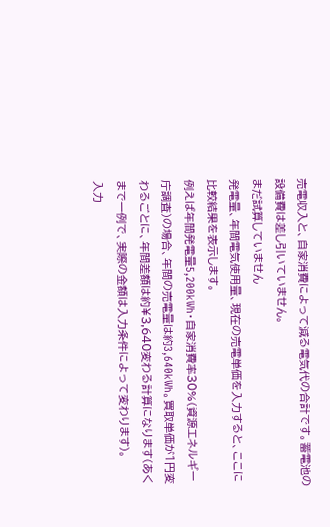売電収入と、自家消費によって減る電気代の合計です。蓄電池の設備費は差し引いていません。
まだ試算していません
発電量、年間電気使用量、現在の売電単価を入力すると、ここに比較結果を表示します。
例えば年間発電量5,200kWh・自家消費率30%(資源エネルギー庁調査)の場合、年間の売電量は約3,640kWh。買取単価が1円変わるごとに、年間差額は約¥3,640変わる計算になります(あくまで一例で、実際の金額は入力条件によって変わります)。
入力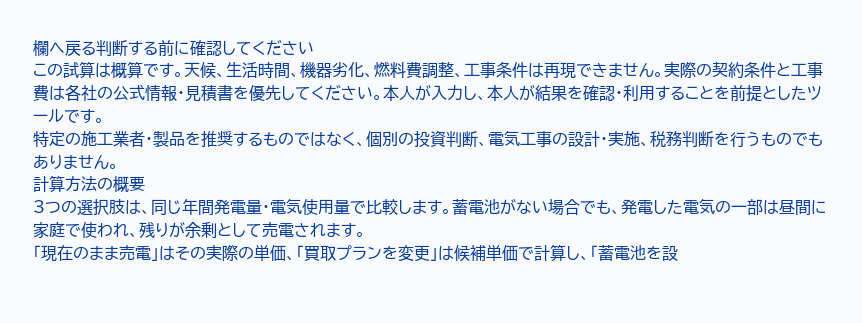欄へ戻る判断する前に確認してください
この試算は概算です。天候、生活時間、機器劣化、燃料費調整、工事条件は再現できません。実際の契約条件と工事費は各社の公式情報・見積書を優先してください。本人が入力し、本人が結果を確認・利用することを前提としたツールです。
特定の施工業者・製品を推奨するものではなく、個別の投資判断、電気工事の設計・実施、税務判断を行うものでもありません。
計算方法の概要
3つの選択肢は、同じ年間発電量・電気使用量で比較します。蓄電池がない場合でも、発電した電気の一部は昼間に家庭で使われ、残りが余剰として売電されます。
「現在のまま売電」はその実際の単価、「買取プランを変更」は候補単価で計算し、「蓄電池を設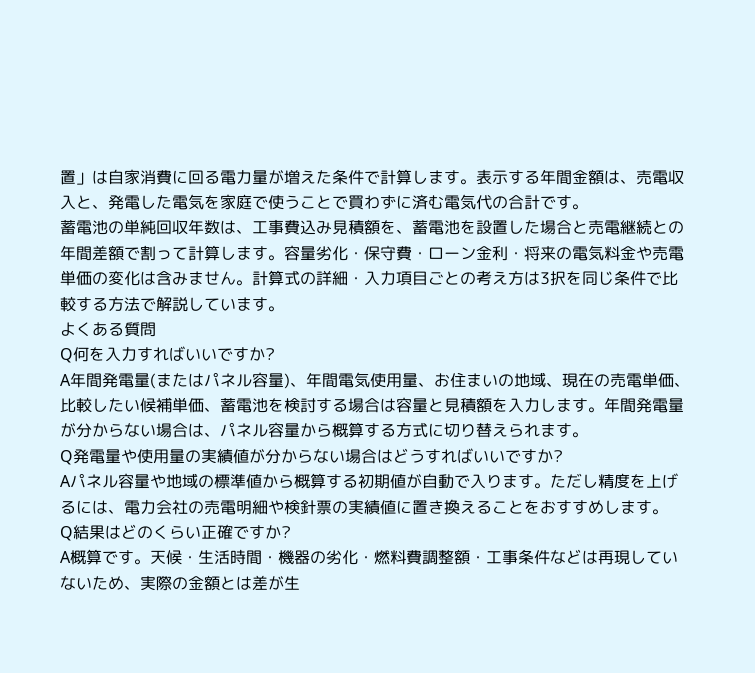置」は自家消費に回る電力量が増えた条件で計算します。表示する年間金額は、売電収入と、発電した電気を家庭で使うことで買わずに済む電気代の合計です。
蓄電池の単純回収年数は、工事費込み見積額を、蓄電池を設置した場合と売電継続との年間差額で割って計算します。容量劣化・保守費・ローン金利・将来の電気料金や売電単価の変化は含みません。計算式の詳細・入力項目ごとの考え方は3択を同じ条件で比較する方法で解説しています。
よくある質問
Q何を入力すればいいですか?
A年間発電量(またはパネル容量)、年間電気使用量、お住まいの地域、現在の売電単価、比較したい候補単価、蓄電池を検討する場合は容量と見積額を入力します。年間発電量が分からない場合は、パネル容量から概算する方式に切り替えられます。
Q発電量や使用量の実績値が分からない場合はどうすればいいですか?
Aパネル容量や地域の標準値から概算する初期値が自動で入ります。ただし精度を上げるには、電力会社の売電明細や検針票の実績値に置き換えることをおすすめします。
Q結果はどのくらい正確ですか?
A概算です。天候・生活時間・機器の劣化・燃料費調整額・工事条件などは再現していないため、実際の金額とは差が生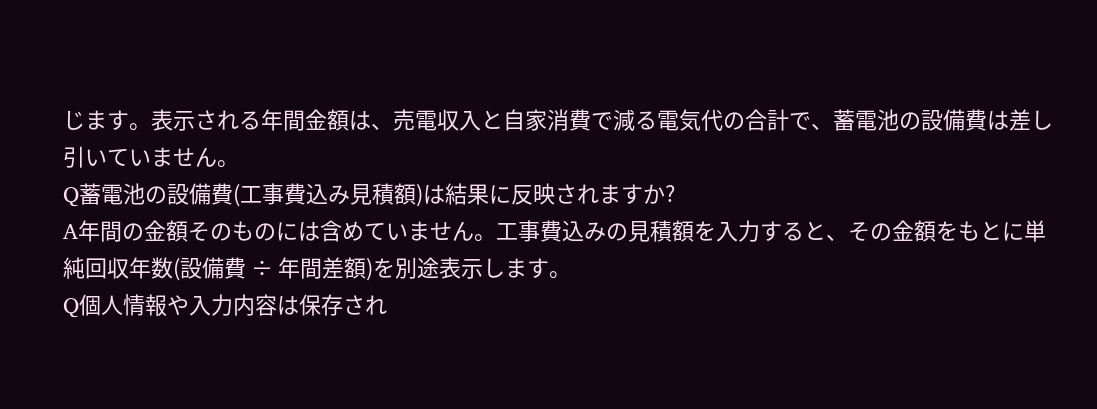じます。表示される年間金額は、売電収入と自家消費で減る電気代の合計で、蓄電池の設備費は差し引いていません。
Q蓄電池の設備費(工事費込み見積額)は結果に反映されますか?
A年間の金額そのものには含めていません。工事費込みの見積額を入力すると、その金額をもとに単純回収年数(設備費 ÷ 年間差額)を別途表示します。
Q個人情報や入力内容は保存され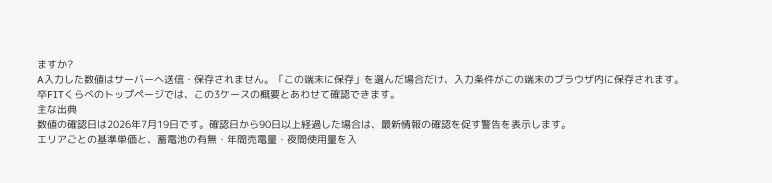ますか?
A入力した数値はサーバーへ送信・保存されません。「この端末に保存」を選んだ場合だけ、入力条件がこの端末のブラウザ内に保存されます。
卒FITくらべのトップページでは、この3ケースの概要とあわせて確認できます。
主な出典
数値の確認日は2026年7月19日です。確認日から90日以上経過した場合は、最新情報の確認を促す警告を表示します。
エリアごとの基準単価と、蓄電池の有無・年間売電量・夜間使用量を入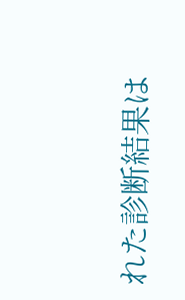れた診断結果は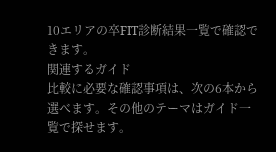10エリアの卒FIT診断結果一覧で確認できます。
関連するガイド
比較に必要な確認事項は、次の6本から選べます。その他のテーマはガイド一覧で探せます。